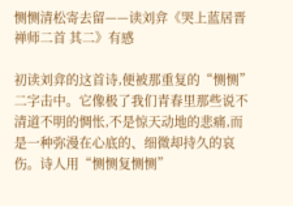恻恻清松寄去留——读刘弇《哭上蓝居晋禅师二首 其二》有感

初读刘弇的这首诗,便被那重复的“恻恻”二字击中。它像极了我们青春里那些说不清道不明的惆怅,不是惊天动地的悲痛,而是一种弥漫在心底的、细微却持久的哀伤。诗人用“恻恻复恻恻”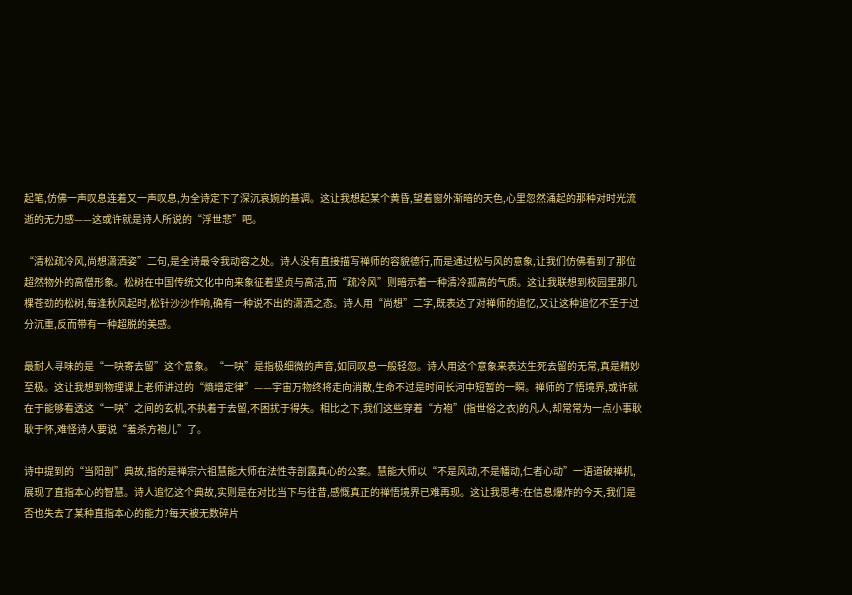起笔,仿佛一声叹息连着又一声叹息,为全诗定下了深沉哀婉的基调。这让我想起某个黄昏,望着窗外渐暗的天色,心里忽然涌起的那种对时光流逝的无力感——这或许就是诗人所说的“浮世悲”吧。

“清松疏冷风,尚想潇洒姿”二句,是全诗最令我动容之处。诗人没有直接描写禅师的容貌德行,而是通过松与风的意象,让我们仿佛看到了那位超然物外的高僧形象。松树在中国传统文化中向来象征着坚贞与高洁,而“疏冷风”则暗示着一种清冷孤高的气质。这让我联想到校园里那几棵苍劲的松树,每逢秋风起时,松针沙沙作响,确有一种说不出的潇洒之态。诗人用“尚想”二字,既表达了对禅师的追忆,又让这种追忆不至于过分沉重,反而带有一种超脱的美感。

最耐人寻味的是“一吷寄去留”这个意象。“一吷”是指极细微的声音,如同叹息一般轻忽。诗人用这个意象来表达生死去留的无常,真是精妙至极。这让我想到物理课上老师讲过的“熵增定律”——宇宙万物终将走向消散,生命不过是时间长河中短暂的一瞬。禅师的了悟境界,或许就在于能够看透这“一吷”之间的玄机,不执着于去留,不困扰于得失。相比之下,我们这些穿着“方袍”(指世俗之衣)的凡人,却常常为一点小事耿耿于怀,难怪诗人要说“羞杀方袍儿”了。

诗中提到的“当阳剖”典故,指的是禅宗六祖慧能大师在法性寺剖露真心的公案。慧能大师以“不是风动,不是幡动,仁者心动”一语道破禅机,展现了直指本心的智慧。诗人追忆这个典故,实则是在对比当下与往昔,感慨真正的禅悟境界已难再现。这让我思考:在信息爆炸的今天,我们是否也失去了某种直指本心的能力?每天被无数碎片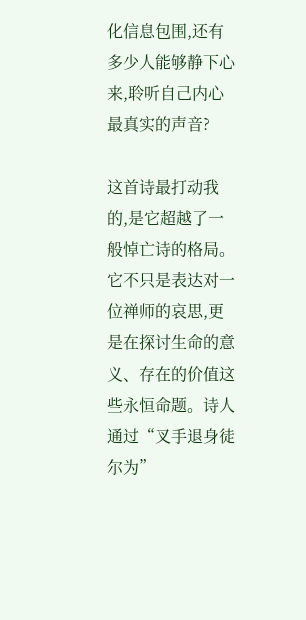化信息包围,还有多少人能够静下心来,聆听自己内心最真实的声音?

这首诗最打动我的,是它超越了一般悼亡诗的格局。它不只是表达对一位禅师的哀思,更是在探讨生命的意义、存在的价值这些永恒命题。诗人通过“叉手退身徒尔为”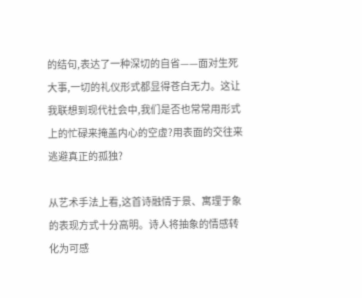的结句,表达了一种深切的自省——面对生死大事,一切的礼仪形式都显得苍白无力。这让我联想到现代社会中,我们是否也常常用形式上的忙碌来掩盖内心的空虚?用表面的交往来逃避真正的孤独?

从艺术手法上看,这首诗融情于景、寓理于象的表现方式十分高明。诗人将抽象的情感转化为可感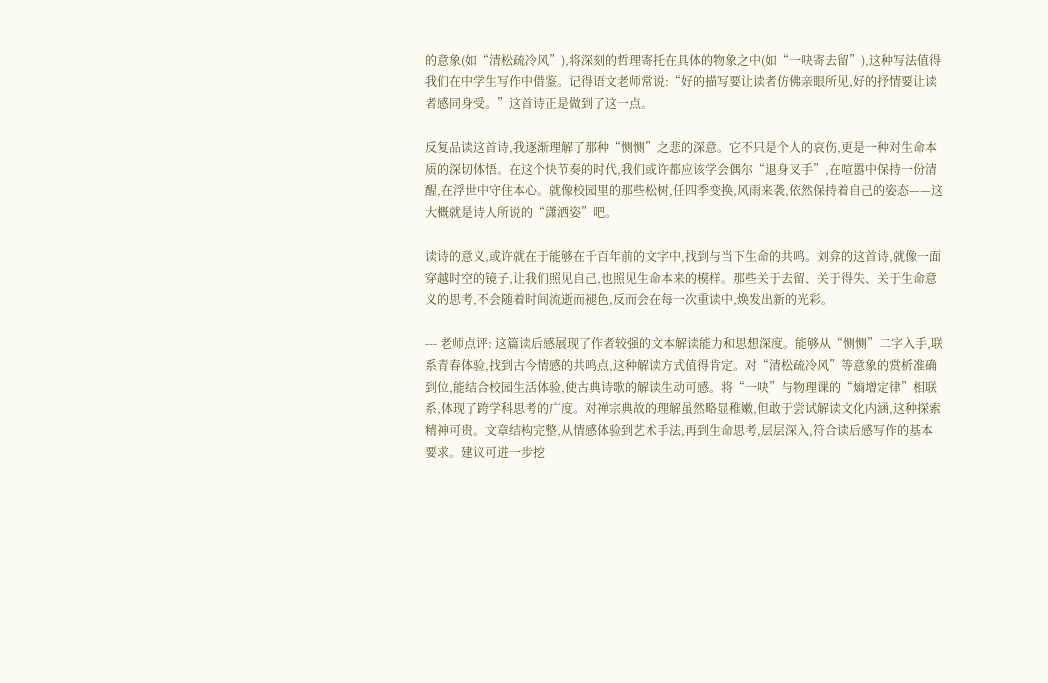的意象(如“清松疏冷风”),将深刻的哲理寄托在具体的物象之中(如“一吷寄去留”),这种写法值得我们在中学生写作中借鉴。记得语文老师常说:“好的描写要让读者仿佛亲眼所见,好的抒情要让读者感同身受。”这首诗正是做到了这一点。

反复品读这首诗,我逐渐理解了那种“恻恻”之悲的深意。它不只是个人的哀伤,更是一种对生命本质的深切体悟。在这个快节奏的时代,我们或许都应该学会偶尔“退身叉手”,在喧嚣中保持一份清醒,在浮世中守住本心。就像校园里的那些松树,任四季变换,风雨来袭,依然保持着自己的姿态——这大概就是诗人所说的“潇洒姿”吧。

读诗的意义,或许就在于能够在千百年前的文字中,找到与当下生命的共鸣。刘弇的这首诗,就像一面穿越时空的镜子,让我们照见自己,也照见生命本来的模样。那些关于去留、关于得失、关于生命意义的思考,不会随着时间流逝而褪色,反而会在每一次重读中,焕发出新的光彩。

--- 老师点评: 这篇读后感展现了作者较强的文本解读能力和思想深度。能够从“恻恻”二字入手,联系青春体验,找到古今情感的共鸣点,这种解读方式值得肯定。对“清松疏冷风”等意象的赏析准确到位,能结合校园生活体验,使古典诗歌的解读生动可感。将“一吷”与物理课的“熵增定律”相联系,体现了跨学科思考的广度。对禅宗典故的理解虽然略显稚嫩,但敢于尝试解读文化内涵,这种探索精神可贵。文章结构完整,从情感体验到艺术手法,再到生命思考,层层深入,符合读后感写作的基本要求。建议可进一步挖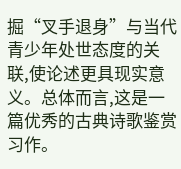掘“叉手退身”与当代青少年处世态度的关联,使论述更具现实意义。总体而言,这是一篇优秀的古典诗歌鉴赏习作。